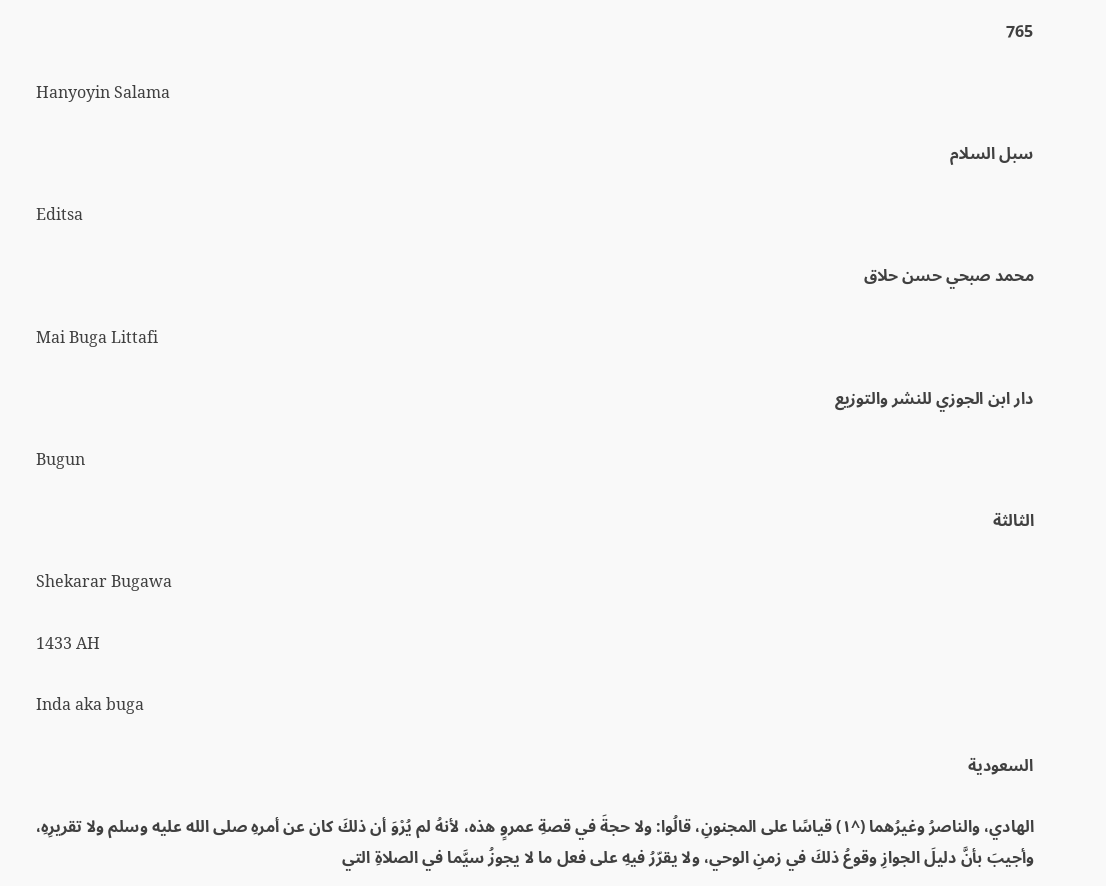765

Hanyoyin Salama

سبل السلام

Editsa

محمد صبحي حسن حلاق

Mai Buga Littafi

دار ابن الجوزي للنشر والتوزيع

Bugun

الثالثة

Shekarar Bugawa

1433 AH

Inda aka buga

السعودية

الهادي، والناصرُ وغيرُهما (^١) قياسًا على المجنونِ، قالُوا: ولا حجةَ في قصةِ عمروٍ هذه، لأنهُ لم يُرْوَ أن ذلكَ كان عن أمرهِ صلى الله عليه وسلم ولا تقريرِهِ، وأجيبَ بأنَّ دليلَ الجوازِ وقوعُ ذلكَ في زمنِ الوحي، ولا يقرّرُ فيهِ على فعل ما لا يجوزُ سيَّما في الصلاةِ التي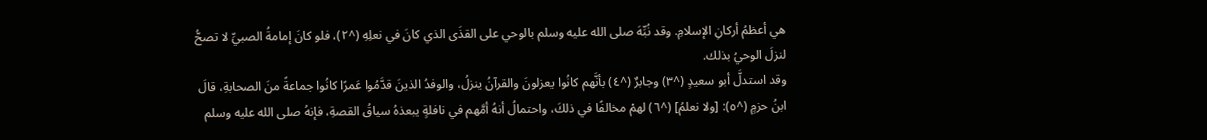هي أعظمُ أركانِ الإسلامِ. وقد نُبِّهَ صلى الله عليه وسلم بالوحي على القذَى الذي كانَ في نعلِهِ (^٢)، فلو كانَ إمامةُ الصبيِّ لا تصحُّ لنزلَ الوحيُ بذلك.
وقد استدلَّ أبو سعيدٍ (^٣) وجابرٌ (^٤) بأنَّهم كانُوا يعزلونَ والقرآنُ ينزلُ، والوفدُ الذينَ قدَّمُوا عَمرًا كانُوا جماعةً منَ الصحابةِ، قالَ ابنُ حزمٍ (^٥): [ولا نعلمُ] (^٦) لهمْ مخالفًا في ذلكَ، واحتمالُ أنهُ أمَّهم في نافلةٍ يبعذهُ سياقُ القصةِ، فإنهُ صلى الله عليه وسلم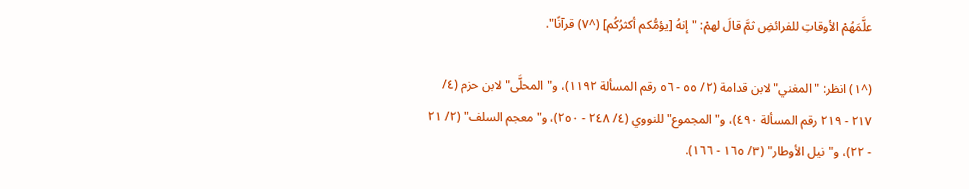علَّمَهُمْ الأوقاتِ للفرائضِ ثمَّ قالَ لهمْ: "إنهُ [يؤمُّكم أكثرُكُم] (^٧) قرآنًا".

(^١) انظر: "المغني" لابن قدامة (٢/ ٥٥ - ٥٦ رقم المسألة ١١٩٢)، و"المحلَّى" لابن حزم (٤/ ٢١٧ - ٢١٩ رقم المسألة ٤٩٠)، و"المجموع" للنووي (٤/ ٢٤٨ - ٢٥٠)، و"معجم السلف" (٢/ ٢١ - ٢٢)، و"نيل الأوطار" (٣/ ١٦٥ - ١٦٦).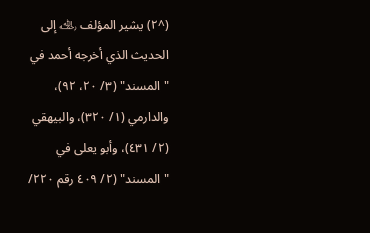(^٢) يشير المؤلف ﵀ إلى الحديث الذي أخرجه أحمد في "المسند" (٣/ ٢٠، ٩٢)، والدارمي (١/ ٣٢٠)، والبيهقي (٢/ ٤٣١)، وأبو يعلى في "المسند" (٢/ ٤٠٩ رقم ٢٢٠/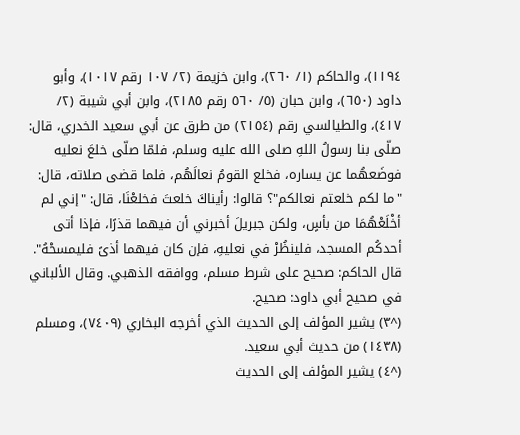١١٩٤)، والحاكم (١/ ٢٦٠)، وابن خزيمة (٢/ ١٠٧ رقم ١٠١٧)، وأبو داود (٦٥٠)، وابن حبان (٥/ ٥٦٠ رقم ٢١٨٥)، وابن أبي شيبة (٢/ ٤١٧)، والطيالسي رقم (٢١٥٤) من طرق عن أبي سعيد الخدري، قال: صلّى بنا رسولُ اللهِ صلى الله عليه وسلم، فلمّا صلّى خلعَ نعليه فوضَعهُما عن يساره، فخلع القومُ نعالَهُم، فلما قضى صلاته، قال: "ما لكم خلعتم نعالكم"؟ قالوا: رأيناكَ خلعتَ فخلعْنَا، قال: "إني لم أخْلَعْهُمَا من بأسٍ، ولكن جبريلَ أخبرني أن فيهما قذرًا، فإذا أتى أحدكُم المسجد، فلينظُرْ في نعليهِ، فإن كان فيهما أذىً فليمسحْهُ".
قال الحاكم: صحيح على شرط مسلم، ووافقه الذهبي. وقال الألباني في صحيح أبي داود: صحيح.
(^٣) يشير المؤلف إلى الحديث الذي أخرجه البخاري (٧٤٠٩)، ومسلم (١٤٣٨) من حديث أبي سعيد.
(^٤) يشير المؤلف إلى الحديث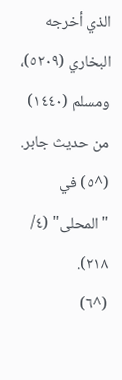الذي أخرجه البخاري (٥٢٠٩)، ومسلم (١٤٤٠) من حديث جابر.
(^٥) في "المحلى" (٤/ ٢١٨).
(^٦)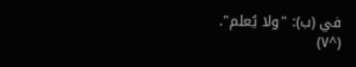في (ب): "ولا يُعلم".
(^٧)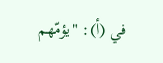في (أ): "يؤمّهم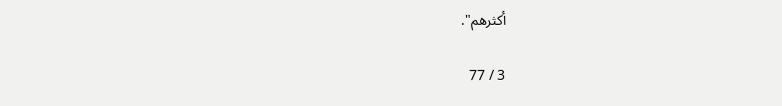أكثرهم".

3 / 77